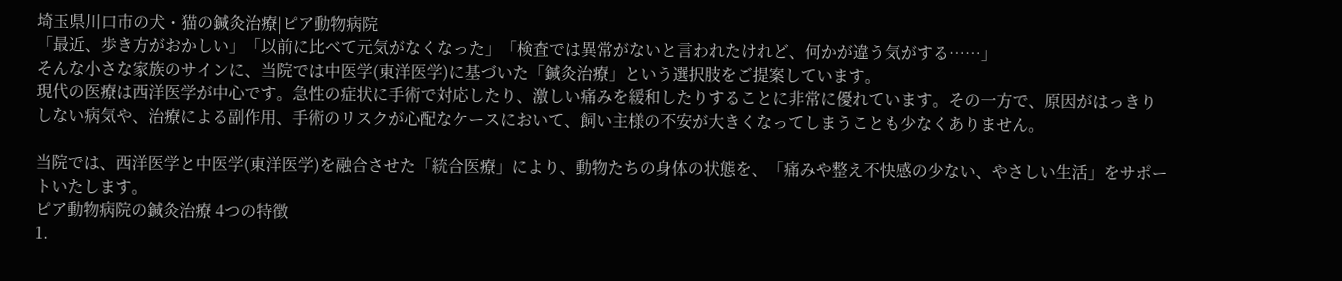埼玉県川口市の犬・猫の鍼灸治療|ピア動物病院
「最近、歩き方がおかしい」「以前に比べて元気がなくなった」「検査では異常がないと言われたけれど、何かが違う気がする……」
そんな小さな家族のサインに、当院では中医学(東洋医学)に基づいた「鍼灸治療」という選択肢をご提案しています。
現代の医療は西洋医学が中心です。急性の症状に手術で対応したり、激しい痛みを緩和したりすることに非常に優れています。その一方で、原因がはっきりしない病気や、治療による副作用、手術のリスクが心配なケースにおいて、飼い主様の不安が大きくなってしまうことも少なくありません。

当院では、西洋医学と中医学(東洋医学)を融合させた「統合医療」により、動物たちの身体の状態を、「痛みや整え不快感の少ない、やさしい生活」をサポートいたします。
ピア動物病院の鍼灸治療 4つの特徴
1.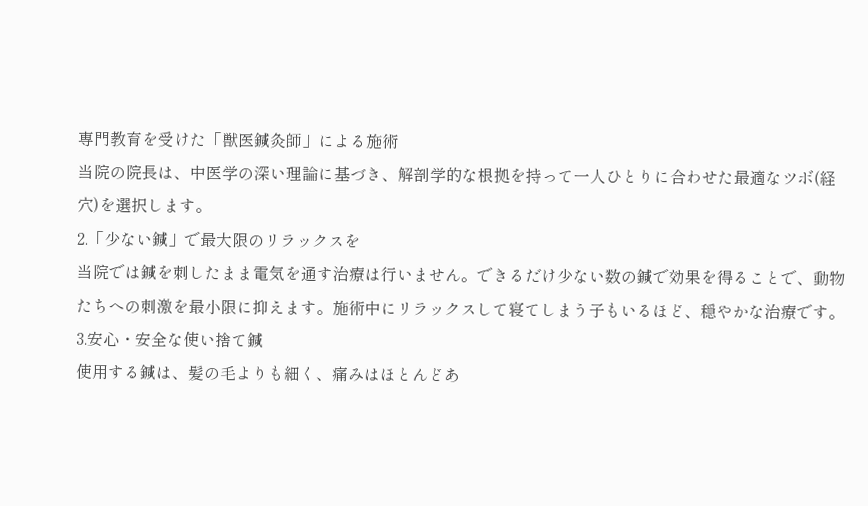専門教育を受けた「獣医鍼灸師」による施術
当院の院長は、中医学の深い理論に基づき、解剖学的な根拠を持って一人ひとりに合わせた最適なツボ(経穴)を選択します。
2.「少ない鍼」で最大限のリラックスを
当院では鍼を刺したまま電気を通す治療は行いません。できるだけ少ない数の鍼で効果を得ることで、動物たちへの刺激を最小限に抑えます。施術中にリラックスして寝てしまう子もいるほど、穏やかな治療です。
3.安心・安全な使い捨て鍼
使用する鍼は、髪の毛よりも細く、痛みはほとんどあ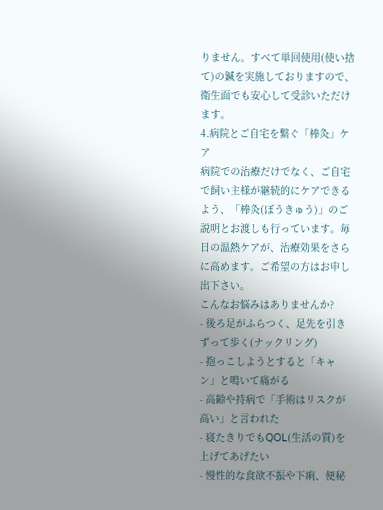りません。すべて単回使用(使い捨て)の鍼を実施しておりますので、衛生面でも安心して受診いただけます。
4.病院とご自宅を繋ぐ「棒灸」ケア
病院での治療だけでなく、ご自宅で飼い主様が継続的にケアできるよう、「棒灸(ぼうきゅう)」のご説明とお渡しも行っています。毎日の温熱ケアが、治療効果をさらに高めます。ご希望の方はお申し出下さい。
こんなお悩みはありませんか?
- 後ろ足がふらつく、足先を引きずって歩く(ナックリング)
- 抱っこしようとすると「キャン」と鳴いて痛がる
- 高齢や持病で「手術はリスクが高い」と言われた
- 寝たきりでもQOL(生活の質)を上げてあげたい
- 慢性的な食欲不振や下痢、便秘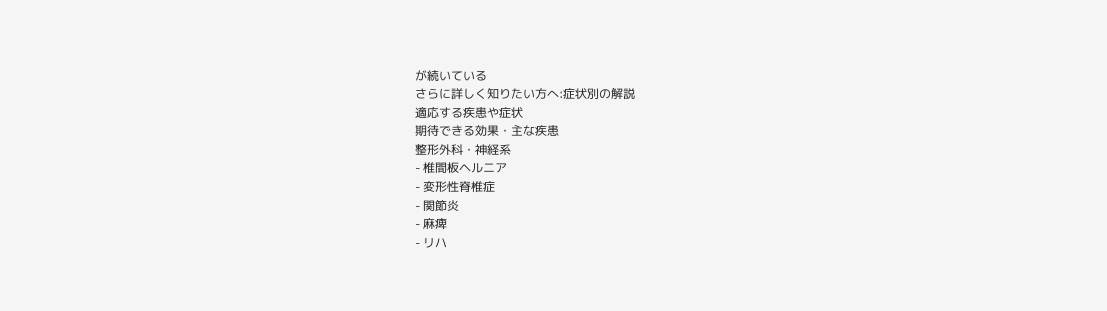が続いている
さらに詳しく知りたい方へ:症状別の解説
適応する疾患や症状
期待できる効果・主な疾患
整形外科・神経系
- 椎間板ヘルニア
- 変形性脊椎症
- 関節炎
- 麻痺
- リハ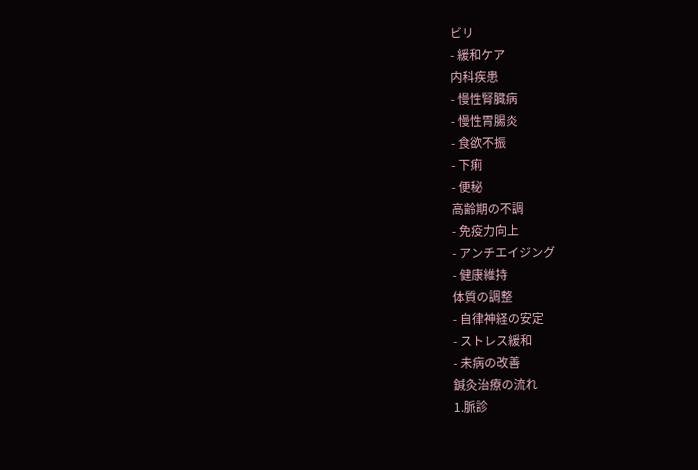ビリ
- 緩和ケア
内科疾患
- 慢性腎臓病
- 慢性胃腸炎
- 食欲不振
- 下痢
- 便秘
高齢期の不調
- 免疫力向上
- アンチエイジング
- 健康維持
体質の調整
- 自律神経の安定
- ストレス緩和
- 未病の改善
鍼灸治療の流れ
1.脈診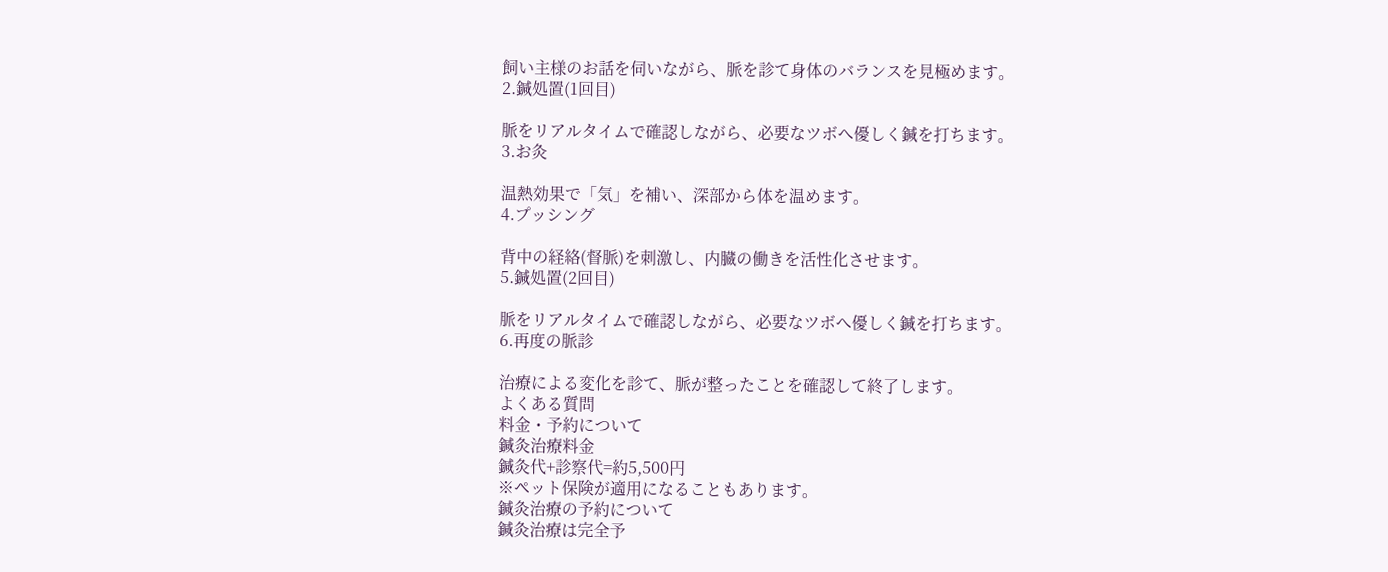飼い主様のお話を伺いながら、脈を診て身体のバランスを見極めます。
2.鍼処置(1回目)

脈をリアルタイムで確認しながら、必要なツボへ優しく鍼を打ちます。
3.お灸

温熱効果で「気」を補い、深部から体を温めます。
4.プッシング

背中の経絡(督脈)を刺激し、内臓の働きを活性化させます。
5.鍼処置(2回目)

脈をリアルタイムで確認しながら、必要なツボへ優しく鍼を打ちます。
6.再度の脈診

治療による変化を診て、脈が整ったことを確認して終了します。
よくある質問
料金・予約について
鍼灸治療料金
鍼灸代+診察代=約5,500円
※ペット保険が適用になることもあります。
鍼灸治療の予約について
鍼灸治療は完全予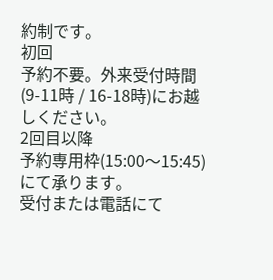約制です。
初回
予約不要。外来受付時間(9-11時 / 16-18時)にお越しください。
2回目以降
予約専用枠(15:00〜15:45)にて承ります。
受付または電話にて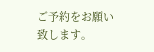ご予約をお願い致します。